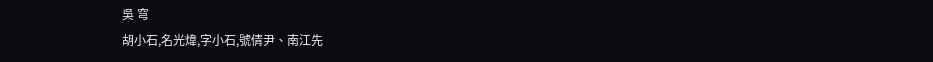吳 穹
胡小石,名光煒,字小石,號倩尹、南江先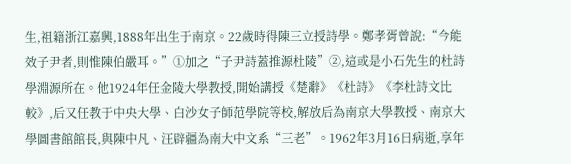生,祖籍浙江嘉興,1888年出生于南京。22歲時得陳三立授詩學。鄭孝胥曾說:“今能效子尹者,則惟陳伯嚴耳。”①加之“子尹詩蓋推源杜陵”②,這或是小石先生的杜詩學淵源所在。他1924年任金陵大學教授,開始講授《楚辭》《杜詩》《李杜詩文比較》,后又任教于中央大學、白沙女子師范學院等校,解放后為南京大學教授、南京大學圖書館館長,與陳中凡、汪辟疆為南大中文系“三老”。1962年3月16日病逝,享年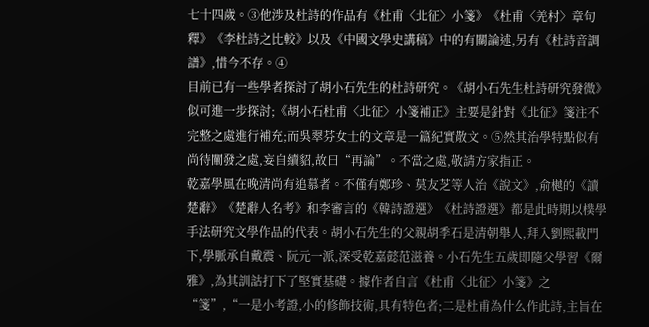七十四歲。③他涉及杜詩的作品有《杜甫〈北征〉小箋》《杜甫〈羌村〉章句釋》《李杜詩之比較》以及《中國文學史講稿》中的有關論述,另有《杜詩音調譜》,惜今不存。④
目前已有一些學者探討了胡小石先生的杜詩研究。《胡小石先生杜詩研究發微》似可進一步探討;《胡小石杜甫〈北征〉小箋補正》主要是針對《北征》箋注不完整之處進行補充;而吳翠芬女士的文章是一篇紀實散文。⑤然其治學特點似有尚待闡發之處,妄自續貂,故曰“再論”。不當之處,敬請方家指正。
乾嘉學風在晚清尚有追慕者。不僅有鄭珍、莫友芝等人治《說文》,俞樾的《讀楚辭》《楚辭人名考》和李審言的《韓詩證選》《杜詩證選》都是此時期以樸學手法研究文學作品的代表。胡小石先生的父親胡季石是清朝舉人,拜入劉熙載門下,學脈承自戴震、阮元一派,深受乾嘉懿范滋養。小石先生五歲即隨父學習《爾雅》,為其訓詁打下了堅實基礎。據作者自言《杜甫〈北征〉小箋》之“箋”,“一是小考證,小的修飾技術,具有特色者;二是杜甫為什么作此詩,主旨在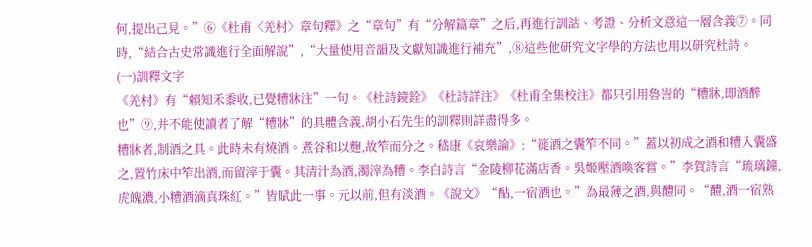何,提出己見。”⑥《杜甫〈羌村〉章句釋》之“章句”有“分解篇章”之后,再進行訓詁、考證、分析文意這一層含義⑦。同時,“結合古史常識進行全面解說”,“大量使用音韻及文獻知識進行補充”,⑧這些他研究文字學的方法也用以研究杜詩。
(一)訓釋文字
《羌村》有“賴知禾黍收,已覺糟牀注”一句。《杜詩鏡銓》《杜詩詳注》《杜甫全集校注》都只引用魯訔的“糟牀,即酒醡也”⑨,并不能使讀者了解“糟牀”的具體含義,胡小石先生的訓釋則詳盡得多。
糟牀者,制酒之具。此時未有燒酒。煮谷和以麴,故笮而分之。嵇康《哀樂論》:“簁酒之囊笮不同。”蓋以初成之酒和糟入囊盛之,置竹床中笮出酒,而留滓于囊。其清汁為酒,濁滓為糟。李白詩言“金陵柳花滿店香。吳姬壓酒喚客嘗。”李賀詩言“琉璃鐘,虎魄濃,小糟酒滴真珠紅。”皆賦此一事。元以前,但有淡酒。《說文》“酟,一宿酒也。”為最薄之酒,與醴同。“醴,酒一宿熟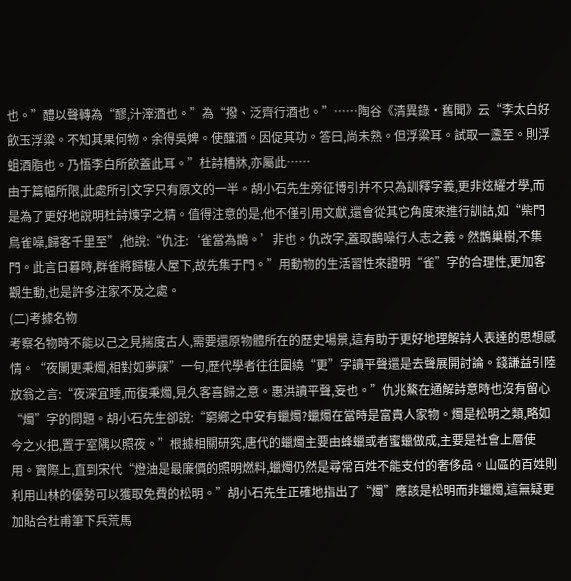也。”醴以聲轉為“醪,汁滓酒也。”為“撥、泛齊行酒也。”……陶谷《清異錄·舊聞》云“李太白好飲玉浮粱。不知其果何物。余得吳婢。使釀酒。因促其功。答曰,尚未熟。但浮粱耳。試取一盞至。則浮蛆酒脂也。乃悟李白所飲蓋此耳。”杜詩糟牀,亦屬此……
由于篇幅所限,此處所引文字只有原文的一半。胡小石先生旁征博引并不只為訓釋字義,更非炫耀才學,而是為了更好地說明杜詩煉字之精。值得注意的是,他不僅引用文獻,還會從其它角度來進行訓詁,如“柴門鳥雀噪,歸客千里至”,他說:“仇注:‘雀當為鵲。’非也。仇改字,蓋取鵲噪行人志之義。然鵲巢樹,不集門。此言日暮時,群雀將歸棲人屋下,故先集于門。”用動物的生活習性來證明“雀”字的合理性,更加客觀生動,也是許多注家不及之處。
(二)考據名物
考察名物時不能以己之見揣度古人,需要還原物體所在的歷史場景,這有助于更好地理解詩人表達的思想感情。“夜闌更秉燭,相對如夢寐”一句,歷代學者往往圍繞“更”字讀平聲還是去聲展開討論。錢謙益引陸放翁之言:“夜深宜睡,而復秉燭,見久客喜歸之意。惠洪讀平聲,妄也。”仇兆鰲在通解詩意時也沒有留心“燭”字的問題。胡小石先生卻說:“窮鄉之中安有蠟燭?蠟燭在當時是富貴人家物。燭是松明之類,略如今之火把,置于室隅以照夜。”根據相關研究,唐代的蠟燭主要由蜂蠟或者蜜蠟做成,主要是社會上層使用。實際上,直到宋代“燈油是最廉價的照明燃料,蠟燭仍然是尋常百姓不能支付的奢侈品。山區的百姓則利用山林的優勢可以獲取免費的松明。”胡小石先生正確地指出了“燭”應該是松明而非蠟燭,這無疑更加貼合杜甫筆下兵荒馬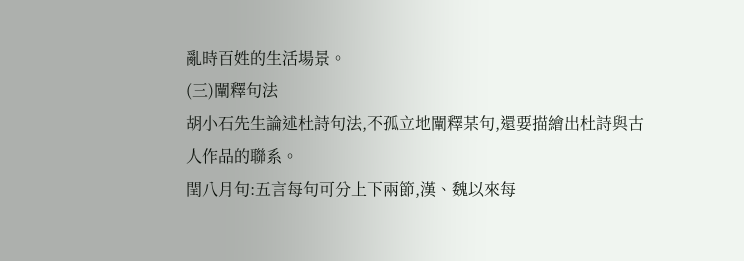亂時百姓的生活場景。
(三)闡釋句法
胡小石先生論述杜詩句法,不孤立地闡釋某句,還要描繪出杜詩與古人作品的聯系。
閏八月句:五言每句可分上下兩節,漢、魏以來每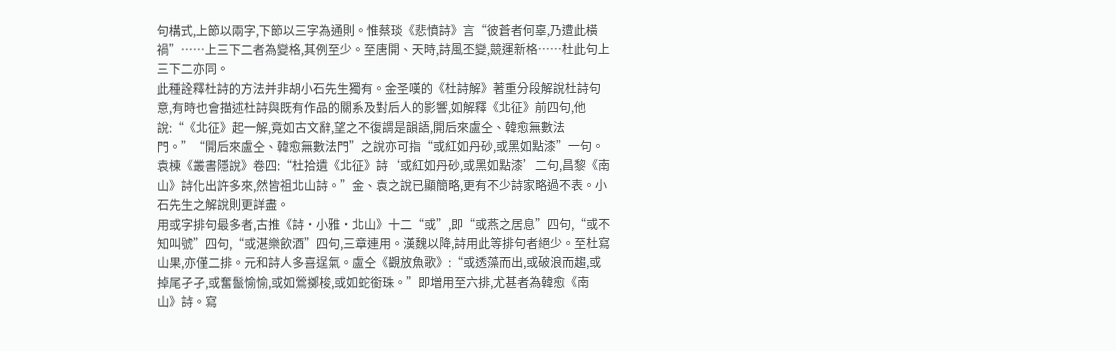句構式,上節以兩字,下節以三字為通則。惟蔡琰《悲憤詩》言“彼蒼者何辜,乃遭此橫禍”……上三下二者為變格,其例至少。至唐開、天時,詩風丕變,競運新格……杜此句上三下二亦同。
此種詮釋杜詩的方法并非胡小石先生獨有。金圣嘆的《杜詩解》著重分段解說杜詩句意,有時也會描述杜詩與既有作品的關系及對后人的影響,如解釋《北征》前四句,他說:“《北征》起一解,竟如古文辭,望之不復謂是韻語,開后來盧仝、韓愈無數法門。”“開后來盧仝、韓愈無數法門”之說亦可指“或紅如丹砂,或黑如點漆”一句。袁棟《叢書隱說》卷四:“杜拾遺《北征》詩‘或紅如丹砂,或黑如點漆’二句,昌黎《南山》詩化出許多來,然皆祖北山詩。”金、袁之說已顯簡略,更有不少詩家略過不表。小石先生之解說則更詳盡。
用或字排句最多者,古推《詩·小雅·北山》十二“或”,即“或燕之居息”四句,“或不知叫號”四句,“或湛樂飲酒”四句,三章連用。漢魏以降,詩用此等排句者絕少。至杜寫山果,亦僅二排。元和詩人多喜逞氣。盧仝《觀放魚歌》:“或透藻而出,或破浪而趨,或掉尾孑孑,或奮鬣愉愉,或如鶯擲梭,或如蛇銜珠。”即増用至六排,尤甚者為韓愈《南山》詩。寫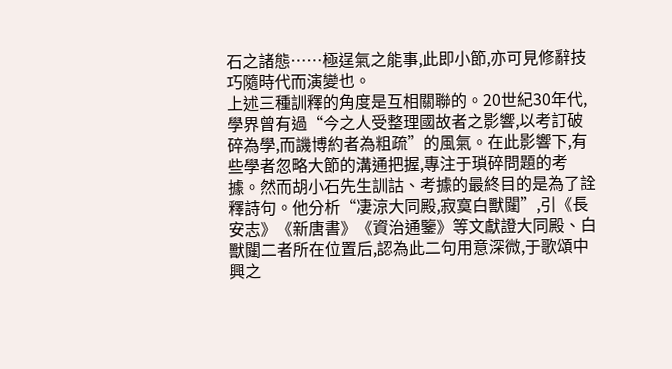石之諸態……極逞氣之能事,此即小節,亦可見修辭技巧隨時代而演變也。
上述三種訓釋的角度是互相關聯的。20世紀30年代,學界曾有過“今之人受整理國故者之影響,以考訂破碎為學,而譏博約者為粗疏”的風氣。在此影響下,有些學者忽略大節的溝通把握,專注于瑣碎問題的考據。然而胡小石先生訓詁、考據的最終目的是為了詮釋詩句。他分析“凄涼大同殿,寂寞白獸闥”,引《長安志》《新唐書》《資治通鑒》等文獻證大同殿、白獸闥二者所在位置后,認為此二句用意深微,于歌頌中興之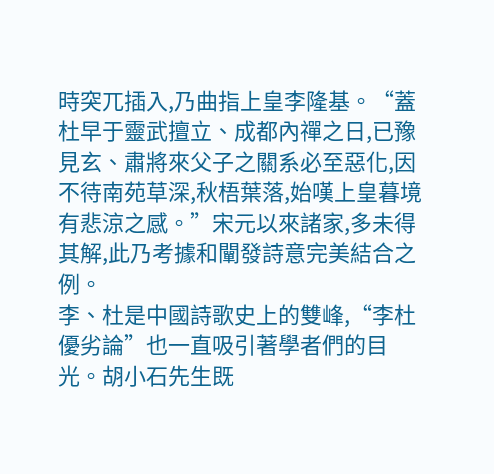時突兀插入,乃曲指上皇李隆基。“蓋杜早于靈武擅立、成都內禪之日,已豫見玄、肅將來父子之關系必至惡化,因不待南苑草深,秋梧葉落,始嘆上皇暮境有悲涼之感。”宋元以來諸家,多未得其解,此乃考據和闡發詩意完美結合之例。
李、杜是中國詩歌史上的雙峰,“李杜優劣論”也一直吸引著學者們的目光。胡小石先生既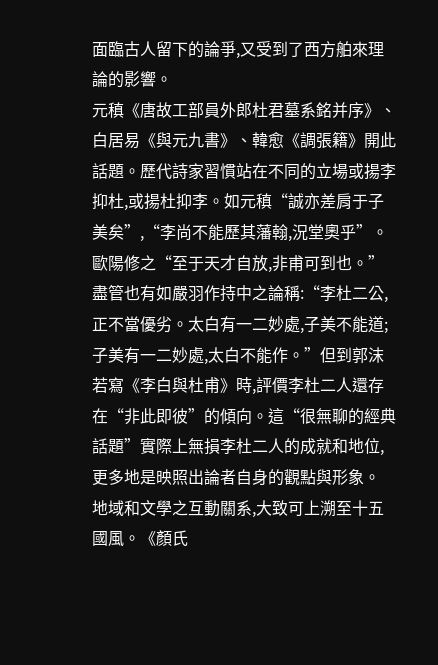面臨古人留下的論爭,又受到了西方舶來理論的影響。
元稹《唐故工部員外郎杜君墓系銘并序》、白居易《與元九書》、韓愈《調張籍》開此話題。歷代詩家習慣站在不同的立場或揚李抑杜,或揚杜抑李。如元稹“誠亦差肩于子美矣”,“李尚不能歷其藩翰,況堂奧乎”。歐陽修之“至于天才自放,非甫可到也。”盡管也有如嚴羽作持中之論稱:“李杜二公,正不當優劣。太白有一二妙處,子美不能道;子美有一二妙處,太白不能作。”但到郭沫若寫《李白與杜甫》時,評價李杜二人還存在“非此即彼”的傾向。這“很無聊的經典話題”實際上無損李杜二人的成就和地位,更多地是映照出論者自身的觀點與形象。
地域和文學之互動關系,大致可上溯至十五國風。《顏氏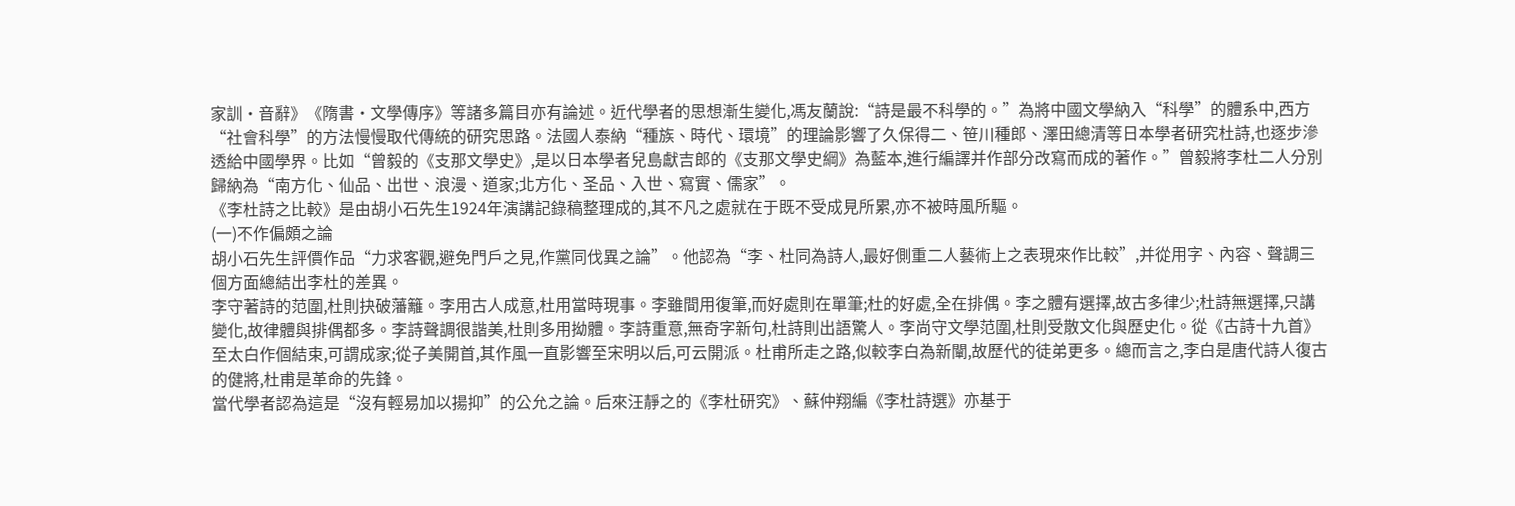家訓·音辭》《隋書·文學傳序》等諸多篇目亦有論述。近代學者的思想漸生變化,馮友蘭說:“詩是最不科學的。”為將中國文學納入“科學”的體系中,西方“社會科學”的方法慢慢取代傳統的研究思路。法國人泰納“種族、時代、環境”的理論影響了久保得二、笹川種郎、澤田總清等日本學者研究杜詩,也逐步滲透給中國學界。比如“曾毅的《支那文學史》,是以日本學者兒島獻吉郎的《支那文學史綱》為藍本,進行編譯并作部分改寫而成的著作。”曾毅將李杜二人分別歸納為“南方化、仙品、出世、浪漫、道家;北方化、圣品、入世、寫實、儒家”。
《李杜詩之比較》是由胡小石先生1924年演講記錄稿整理成的,其不凡之處就在于既不受成見所累,亦不被時風所驅。
(一)不作偏頗之論
胡小石先生評價作品“力求客觀,避免門戶之見,作黨同伐異之論”。他認為“李、杜同為詩人,最好側重二人藝術上之表現來作比較”,并從用字、內容、聲調三個方面總結出李杜的差異。
李守著詩的范圍,杜則抉破藩籬。李用古人成意,杜用當時現事。李雖間用復筆,而好處則在單筆;杜的好處,全在排偶。李之體有選擇,故古多律少;杜詩無選擇,只講變化,故律體與排偶都多。李詩聲調很諧美,杜則多用拗體。李詩重意,無奇字新句,杜詩則出語驚人。李尚守文學范圍,杜則受散文化與歷史化。從《古詩十九首》至太白作個結束,可謂成家;從子美開首,其作風一直影響至宋明以后,可云開派。杜甫所走之路,似較李白為新闡,故歷代的徒弟更多。總而言之,李白是唐代詩人復古的健將,杜甫是革命的先鋒。
當代學者認為這是“沒有輕易加以揚抑”的公允之論。后來汪靜之的《李杜研究》、蘇仲翔編《李杜詩選》亦基于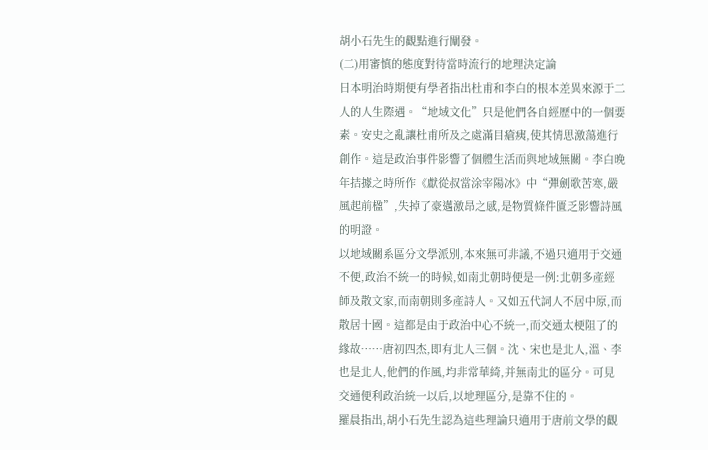胡小石先生的觀點進行闡發。
(二)用審慎的態度對待當時流行的地理決定論
日本明治時期便有學者指出杜甫和李白的根本差異來源于二人的人生際遇。“地域文化”只是他們各自經歷中的一個要素。安史之亂讓杜甫所及之處滿目瘡痍,使其情思激蕩進行創作。這是政治事件影響了個體生活而與地域無關。李白晚年拮據之時所作《獻從叔當涂宰陽冰》中“彈劍歌苦寒,嚴風起前楹”,失掉了豪邁激昂之感,是物質條件匱乏影響詩風的明證。
以地域關系區分文學派別,本來無可非議,不過只適用于交通不便,政治不統一的時候,如南北朝時便是一例:北朝多產經師及散文家,而南朝則多產詩人。又如五代詞人不居中原,而散居十國。這都是由于政治中心不統一,而交通太梗阻了的緣故……唐初四杰,即有北人三個。沈、宋也是北人,溫、李也是北人,他們的作風,均非常華綺,并無南北的區分。可見交通便利政治統一以后,以地理區分,是靠不住的。
羅晨指出,胡小石先生認為這些理論只適用于唐前文學的觀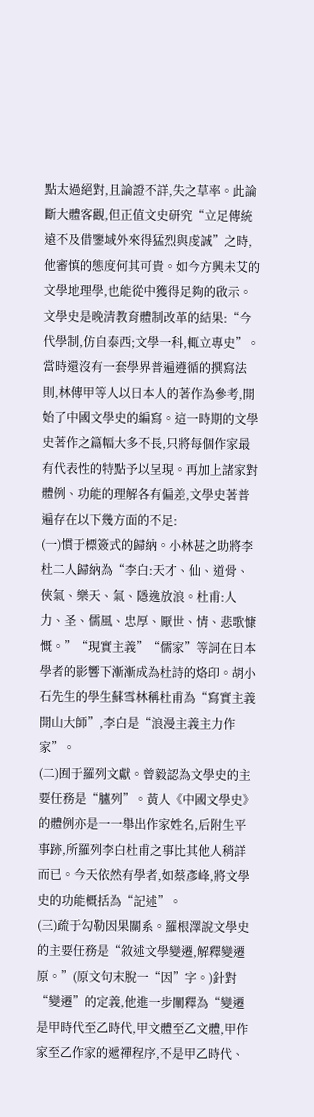點太過絕對,且論證不詳,失之草率。此論斷大體客觀,但正值文史研究“立足傳統遠不及借鑒域外來得猛烈與虔誠”之時,他審慎的態度何其可貴。如今方興未艾的文學地理學,也能從中獲得足夠的啟示。
文學史是晚清教育體制改革的結果:“今代學制,仿自泰西;文學一科,輒立專史”。當時還沒有一套學界普遍遵循的撰寫法則,林傳甲等人以日本人的著作為參考,開始了中國文學史的編寫。這一時期的文學史著作之篇幅大多不長,只將每個作家最有代表性的特點予以呈現。再加上諸家對體例、功能的理解各有偏差,文學史著普遍存在以下幾方面的不足:
(一)慣于標簽式的歸納。小林甚之助將李杜二人歸納為“李白:天才、仙、道骨、俠氣、樂天、氣、隱逸放浪。杜甫:人力、圣、儒風、忠厚、厭世、情、悲歌慷慨。”“現實主義”“儒家”等詞在日本學者的影響下漸漸成為杜詩的烙印。胡小石先生的學生蘇雪林稱杜甫為“寫實主義開山大師”,李白是“浪漫主義主力作家”。
(二)囿于羅列文獻。曾毅認為文學史的主要任務是“臚列”。黃人《中國文學史》的體例亦是一一舉出作家姓名,后附生平事跡,所羅列李白杜甫之事比其他人稍詳而已。今天依然有學者,如蔡彥峰,將文學史的功能概括為“記述”。
(三)疏于勾勒因果關系。羅根澤說文學史的主要任務是“敘述文學變遷,解釋變遷原。”(原文句末脫一“因”字。)針對“變遷”的定義,他進一步闡釋為“變遷是甲時代至乙時代,甲文體至乙文體,甲作家至乙作家的遞禪程序,不是甲乙時代、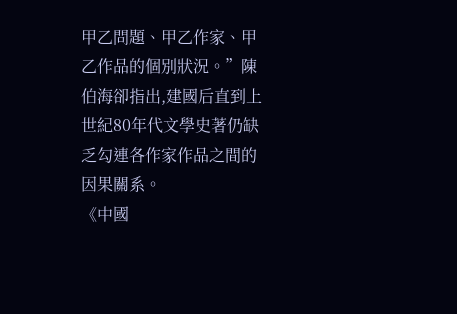甲乙問題、甲乙作家、甲乙作品的個別狀況。”陳伯海卻指出,建國后直到上世紀80年代文學史著仍缺乏勾連各作家作品之間的因果關系。
《中國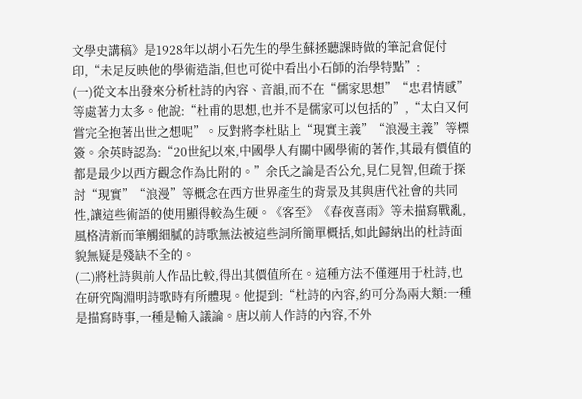文學史講稿》是1928年以胡小石先生的學生蘇拯聽課時做的筆記倉促付印,“未足反映他的學術造詣,但也可從中看出小石師的治學特點”:
(一)從文本出發來分析杜詩的內容、音韻,而不在“儒家思想”“忠君情感”等處著力太多。他說:“杜甫的思想,也并不是儒家可以包括的”,“太白又何嘗完全抱著出世之想呢”。反對將李杜貼上“現實主義”“浪漫主義”等標簽。余英時認為:“20世紀以來,中國學人有關中國學術的著作,其最有價值的都是最少以西方觀念作為比附的。”余氏之論是否公允,見仁見智,但疏于探討“現實”“浪漫”等概念在西方世界產生的背景及其與唐代社會的共同性,讓這些術語的使用顯得較為生硬。《客至》《春夜喜雨》等未描寫戰亂,風格清新而筆觸細膩的詩歌無法被這些詞所簡單概括,如此歸納出的杜詩面貌無疑是殘缺不全的。
(二)將杜詩與前人作品比較,得出其價值所在。這種方法不僅運用于杜詩,也在研究陶淵明詩歌時有所體現。他提到:“杜詩的內容,約可分為兩大類:一種是描寫時事,一種是輸入議論。唐以前人作詩的內容,不外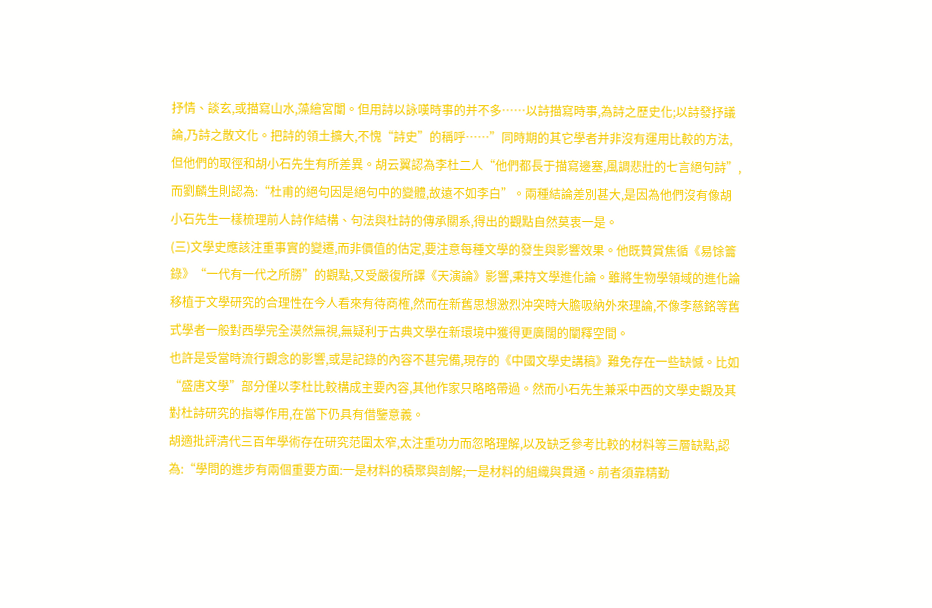抒情、談玄,或描寫山水,藻繪宮闈。但用詩以詠嘆時事的并不多……以詩描寫時事,為詩之歷史化;以詩發抒議論,乃詩之散文化。把詩的領土擴大,不愧“詩史”的稱呼……”同時期的其它學者并非沒有運用比較的方法,但他們的取徑和胡小石先生有所差異。胡云翼認為李杜二人“他們都長于描寫邊塞,風調悲壯的七言絕句詩”,而劉麟生則認為:“杜甫的絕句因是絕句中的變體,故遠不如李白”。兩種結論差別甚大,是因為他們沒有像胡小石先生一樣梳理前人詩作結構、句法與杜詩的傳承關系,得出的觀點自然莫衷一是。
(三)文學史應該注重事實的變遷,而非價值的估定,要注意每種文學的發生與影響效果。他既贊賞焦循《易馀籥錄》“一代有一代之所勝”的觀點,又受嚴復所譯《天演論》影響,秉持文學進化論。雖將生物學領域的進化論移植于文學研究的合理性在今人看來有待商榷,然而在新舊思想激烈沖突時大膽吸納外來理論,不像李慈銘等舊式學者一般對西學完全漠然無視,無疑利于古典文學在新環境中獲得更廣闊的闡釋空間。
也許是受當時流行觀念的影響,或是記錄的內容不甚完備,現存的《中國文學史講稿》難免存在一些缺憾。比如“盛唐文學”部分僅以李杜比較構成主要內容,其他作家只略略帶過。然而小石先生兼采中西的文學史觀及其對杜詩研究的指導作用,在當下仍具有借鑒意義。
胡適批評清代三百年學術存在研究范圍太窄,太注重功力而忽略理解,以及缺乏參考比較的材料等三層缺點,認為:“學問的進步有兩個重要方面:一是材料的積聚與剖解;一是材料的組織與貫通。前者須靠精勤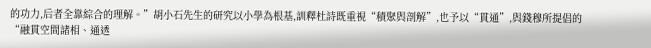的功力,后者全靠綜合的理解。”胡小石先生的研究以小學為根基,訓釋杜詩既重視“積聚與剖解”,也予以“貫通”,與錢穆所提倡的“融貫空間諸相、通透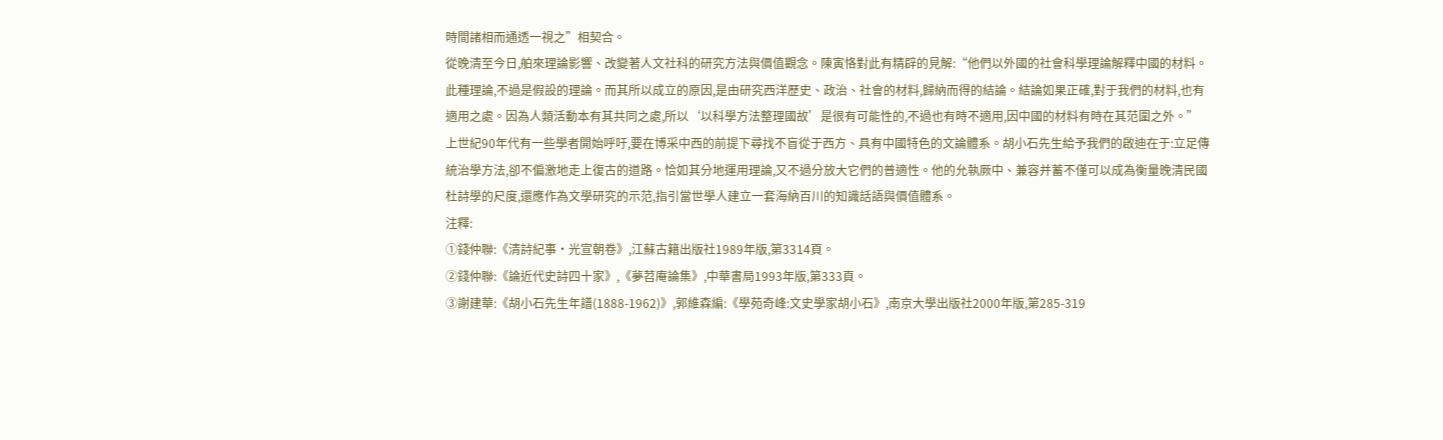時間諸相而通透一視之”相契合。
從晚清至今日,舶來理論影響、改變著人文社科的研究方法與價值觀念。陳寅恪對此有精辟的見解:“他們以外國的社會科學理論解釋中國的材料。此種理論,不過是假設的理論。而其所以成立的原因,是由研究西洋歷史、政治、社會的材料,歸納而得的結論。結論如果正確,對于我們的材料,也有適用之處。因為人類活動本有其共同之處,所以‘以科學方法整理國故’是很有可能性的,不過也有時不適用,因中國的材料有時在其范圍之外。”
上世紀90年代有一些學者開始呼吁,要在博采中西的前提下尋找不盲從于西方、具有中國特色的文論體系。胡小石先生給予我們的啟迪在于:立足傳統治學方法,卻不偏激地走上復古的道路。恰如其分地運用理論,又不過分放大它們的普適性。他的允執厥中、兼容并蓄不僅可以成為衡量晚清民國杜詩學的尺度,還應作為文學研究的示范,指引當世學人建立一套海納百川的知識話語與價值體系。
注釋:
①錢仲聯:《清詩紀事·光宣朝卷》,江蘇古籍出版社1989年版,第3314頁。
②錢仲聯:《論近代史詩四十家》,《夢苕庵論集》,中華書局1993年版,第333頁。
③謝建華:《胡小石先生年譜(1888-1962)》,郭維森編:《學苑奇峰:文史學家胡小石》,南京大學出版社2000年版,第285-319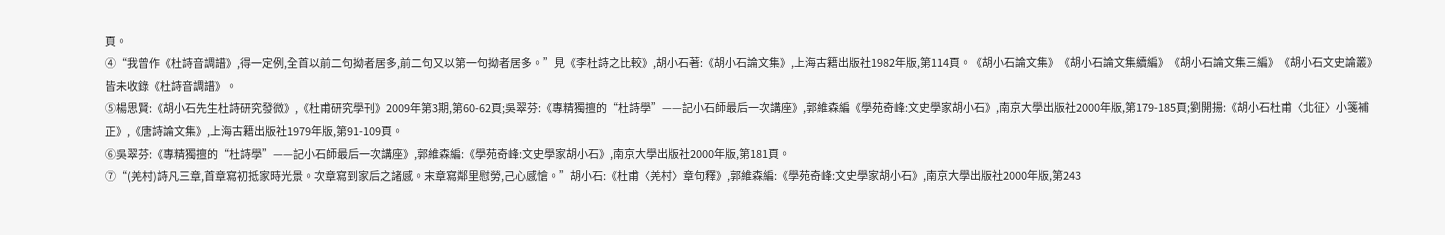頁。
④“我曾作《杜詩音調譜》,得一定例,全首以前二句拗者居多,前二句又以第一句拗者居多。”見《李杜詩之比較》,胡小石著:《胡小石論文集》,上海古籍出版社1982年版,第114頁。《胡小石論文集》《胡小石論文集續編》《胡小石論文集三編》《胡小石文史論叢》皆未收錄《杜詩音調譜》。
⑤楊思賢:《胡小石先生杜詩研究發微》,《杜甫研究學刊》2009年第3期,第60-62頁;吳翠芬:《專精獨擅的“杜詩學”——記小石師最后一次講座》,郭維森編《學苑奇峰:文史學家胡小石》,南京大學出版社2000年版,第179-185頁;劉開揚:《胡小石杜甫〈北征〉小箋補正》,《唐詩論文集》,上海古籍出版社1979年版,第91-109頁。
⑥吳翠芬:《專精獨擅的“杜詩學”——記小石師最后一次講座》,郭維森編:《學苑奇峰:文史學家胡小石》,南京大學出版社2000年版,第181頁。
⑦“(羌村)詩凡三章,首章寫初抵家時光景。次章寫到家后之諸感。末章寫鄰里慰勞,己心感愴。”胡小石:《杜甫〈羌村〉章句釋》,郭維森編:《學苑奇峰:文史學家胡小石》,南京大學出版社2000年版,第243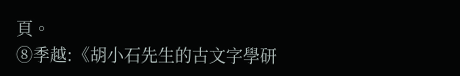頁。
⑧季越:《胡小石先生的古文字學研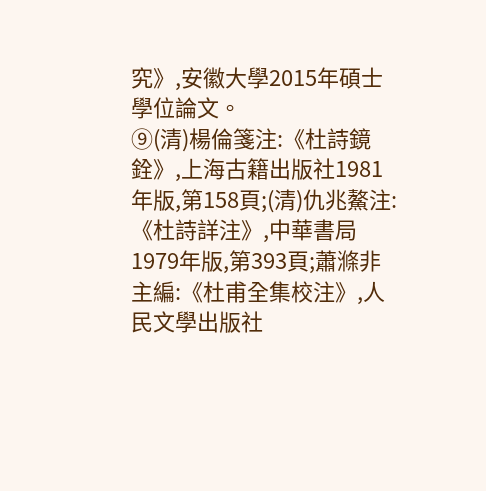究》,安徽大學2015年碩士學位論文。
⑨(清)楊倫箋注:《杜詩鏡銓》,上海古籍出版社1981年版,第158頁;(清)仇兆鰲注:《杜詩詳注》,中華書局1979年版,第393頁;蕭滌非主編:《杜甫全集校注》,人民文學出版社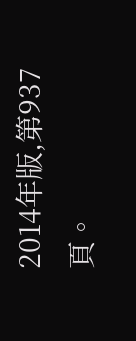2014年版,第937頁。